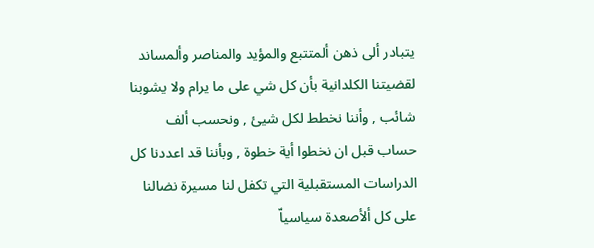يتبادر ألى ذهن ألمتتبع والمؤيد والمناصر وألمساند لقضيتنا الكلدانية بأن كل شي على ما يرام ولا يشوبنا شائب , وأننا نخطط لكل شيئ , ونحسب ألف حساب قبل ان نخطوا أية خطوة , وبأننا قد اعددنا كل الدراسات المستقبلية التي تكفل لنا مسيرة نضالنا على كل ألأصعدة سياسياّ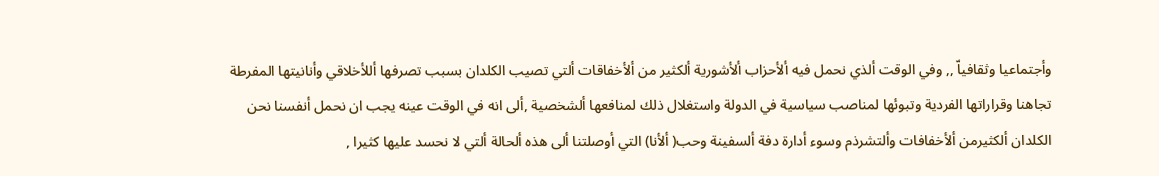وأجتماعيا وثقافياّ ,, وفي الوقت ألذي نحمل فيه ألأحزاب ألأشورية ألكثير من ألأخفاقات ألتي تصيب الكلدان بسبب تصرفها أللأخلاقي وأنانيتها المفرطة تجاهنا وقراراتها الفردية وتبوئها لمناصب سياسية في الدولة واستغلال ذلك لمنافعها ألشخصية ,ألى انه في الوقت عينه يجب ان نحمل أنفسنا نحن الكلدان ألكثيرمن ألأخفافات وألتشرذم وسوء أدارة دفة ألسفينة وحب( ألأنا) التي أوصلتنا ألى هذه ألحالة ألتي لا نحسد عليها كثيرا ,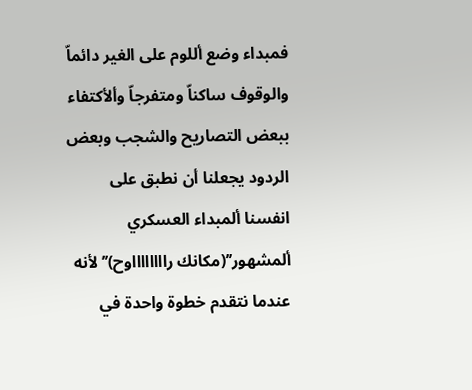فمبداء وضع أللوم على الغير دائماّ والوقوف ساكناّ ومتفرجاّ وألأكتفاء ببعض التصاريح والشجب وبعض الردود يجعلنا أن نطبق على انفسنا ألمبداء العسكري ألمشهور’’(مكانك رااااااااوح)’’ لأنه عندما نتقدم خطوة واحدة في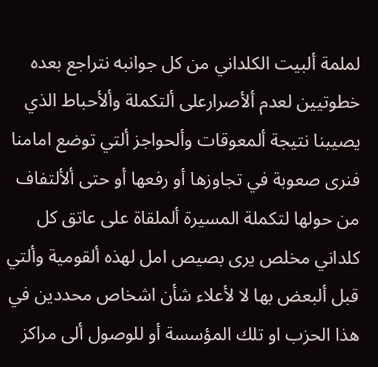لملمة ألبيت الكلداني من كل جوانبه نتراجع بعده خطوتيين لعدم ألأصرارعلى ألتكملة وألأحباط الذي يصيبنا نتيجة ألمعوقات وألحواجز ألتي توضع امامنا فنرى صعوبة في تجاوزها أو رفعها أو حتى ألألتفاف من حولها لتكملة المسيرة ألملقاة على عاتق كل كلداني مخلص يرى بصيص امل لهذه ألقومية وألتي قبل ألبعض بها لا لأعلاء شأن اشخاص محددين في هذا الحزب او تلك المؤسسة أو للوصول ألى مراكز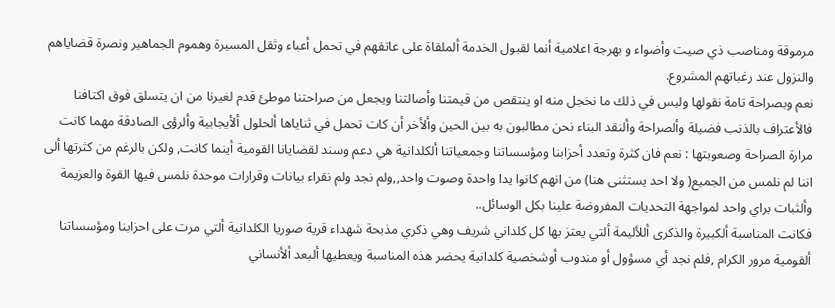مرموقة ومناصب ذي صيت وأضواء و بهرجة اعلامية أنما لقبول الخدمة ألملقاة على عاتقهم في تحمل أعباء وثقل المسيرة وهموم الجماهير ونصرة قضاياهم والنزول عند رغباتهم المشروع.
نعم وبصراحة تامة نقولها وليس في ذلك ما نخجل منه او ينتقص من قيمتنا وأصالتنا ويجعل من صراحتنا موطئ قدم لغيرنا من ان يتسلق فوق اكتافنا فالأعتراف بالذنب فضيلة وألصراحة وألنقد البناء نحن مطالبون به بين الحين وألأخر أن كات تحمل في ثناياها ألحلول ألأيجابية وألرؤى الصادقة مهما كانت مرارة الصراحة وصعوبتها : نعم فان كثرة وتعدد أحزابنا ومؤسساتنا وجمعياتنا ألكلدانية هي دعم وسند لقضايانا القومية أينما كانت, ولكن بالرغم من كثرتها ألى اننا لم نلمس من الجميع( ولا احد يستثنى هنا) من انهم كانوا يدا واحدة وصوت واحد,,ولم نجد ولم نقراء بيانات وقرارات موحدة نلمس فيها القوة والعزيمة وألثبات براي واحد لمواجهة التحديات المفروضة علينا بكل الوسائل..
فكانت المناسبة ألكبيرة والذكرى أللأليمة ألتي يعتز بها كل كلداني شريف وهي ذكري مذبحة شهداء قرية صوريا الكلدانية ألتي مرت على احزابنا ومؤسساتنا ألقومية مرور الكرام ,فلم نجد أي مسؤول أو مندوب أوشخصية كلدانية يحضر هذه المناسبة ويعطيها ألبعد ألأنساني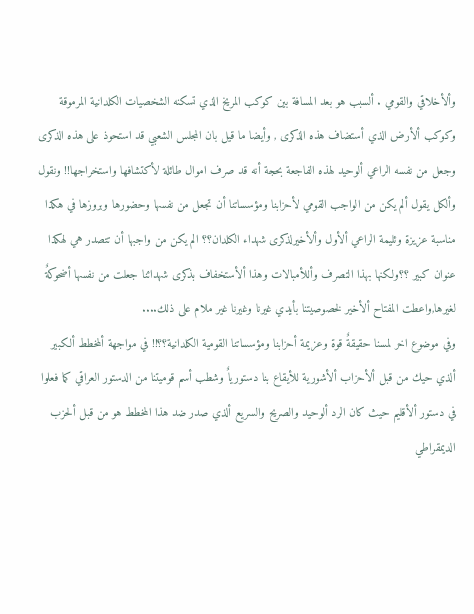وألأخلاقي والقومي . ألسبب هو بعد المسافة بين كوكب المريخ الذي تسكنه الشخصيات الكلدانية المرموقة وكوكب ألأرض الذي أستضاف هذه الذكرى , وأيضا ما قيل بان المجلس الشعبي قد استحوذ على هذه الذكرى وجعل من نفسه الراعي ألوحيد لهذه الفاجعة بحجة أنه قد صرف اموال طائلة لأكتشافها واستخراجها!! ونقول وألكل يقول ألم يكن من الواجب القومي لأحزابنا ومؤسساتنا أن تجعل من نفسها وحضورها وبروزها في هكذا مناسبة عزيزة وئليمة الراعي ألأول وألأخيرلذكرى شهداء الكلدان؟؟ الم يكن من واجبها أن تتصدر هي لهكذا عنوان كبير ؟؟ولكنها بهذا التصرف وأللأمبالات وهذا ألأستخفاف بذكرى شهدائنا جعلت من نفسها أضحوكةٌ لغيرها,واعطت المفتاح ألأخير لخصوصيتنا بأيدي غيرنا وغيرنا غير ملام على ذلك....
وفي موضوع اخر لمسنا حقيقةٌ قوة وعزيمة أحزابنا ومؤسساتنا القومية الكلدانية؟؟!! في مواجهة ألمخطط ألكبير ألذي حيك من قبل ألأحزاب ألأشورية للأيقاع بنا دستورياٌ وشطب أسم قوميتنا من الدستور العراقي كما فعلوا في دستور ألأقليم حيث كان الرد ألوحيد والصريح والسريع ألذي صدر ضد هذا المخطط هو من قبل ألحزب الديمقراطي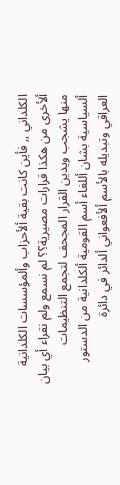الكلداني ,, فأين كانت بقية ألأحزاب وألمؤسسات الكلدانية ألأخرى من هكذا قرارات مصيرية؟؟ لم نسمع ولم نقراء أي بيان منها يشجب ويدين القرار المجحف لتجمع التنظيمات ألسياسية بشان أللغاء أسم القومية ألكلدانية من الدستور العراقي وتبديله بالأسم ألأفعواني ألدائر في دائرة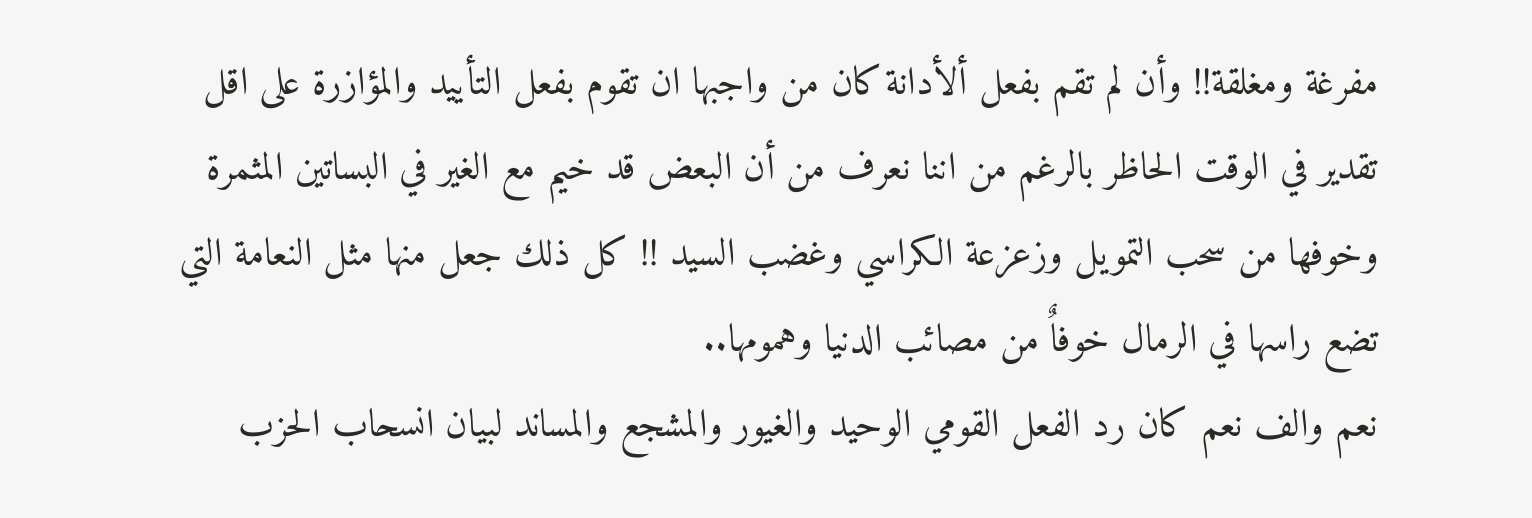مفرغة ومغلقة!! وأن لم تقم بفعل ألأدانة كان من واجبها ان تقوم بفعل التأييد والمؤازرة على اقل تقدير في الوقت الحاظر بالرغم من اننا نعرف من أن البعض قد خيم مع الغير في البساتين المثمرة وخوفها من سحب التمويل وزعزعة الكراسي وغضب السيد !! كل ذلك جعل منها مثل النعامة التي تضع راسها في الرمال خوفاٌ من مصائب الدنيا وهمومها..
نعم والف نعم كان رد الفعل القومي الوحيد والغيور والمشجع والمساند لبيان انسحاب الحزب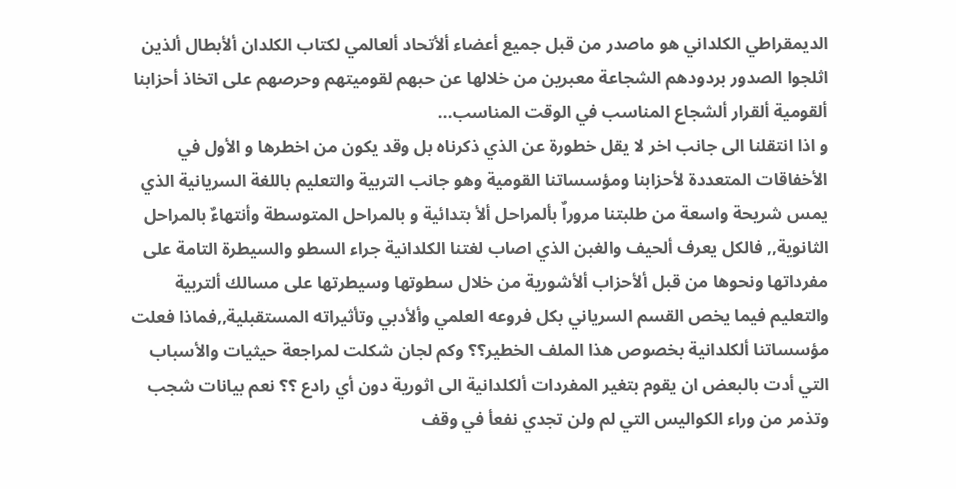الديمقراطي الكلداني هو ماصدر من قبل جميع أعضاء ألأتحاد ألعالمي لكتاب الكلدان ألأبطال ألذين اثلجوا الصدور بردودهم الشجاعة معبرين من خلالها عن حبهم لقوميتهم وحرصهم على اتخاذ أحزابنا ألقومية ألقرار ألشجاع المناسب في الوقت المناسب...
و اذا انتقلنا الى جانب اخر لا يقل خطورة عن الذي ذكرناه بل وقد يكون من اخطرها و الأول في الأخفاقات المتعددة لأحزابنا ومؤسساتنا القومية وهو جانب التربية والتعليم باللغة السريانية الذي يمس شريحة واسعة من طلبتنا مروراٌ بألمراحل ألأ بتدائية و بالمراحل المتوسطة وأنتهاءٌ بالمراحل الثانوية,, فالكل يعرف ألحيف والغبن الذي اصاب لغتنا الكلدانية جراء السطو والسيطرة التامة على مفرداتها ونحوها من قبل ألأحزاب ألأشورية من خلال سطوتها وسيطرتها على مسالك ألتربية والتعليم فيما يخص القسم السرياني بكل فروعه العلمي وألأدبي وتأثيراته المستقبلية,,فماذا فعلت مؤسساتنا ألكلدانية بخصوص هذا الملف الخطير؟؟ وكم لجان شكلت لمراجعة حيثيات والأسباب التي أدت بالبعض ان يقوم بتغير المفردات ألكلدانية الى اثورية دون أي رادع ؟؟ نعم بيانات شجب وتذمر من وراء الكواليس التي لم ولن تجدي نفعأ في وقف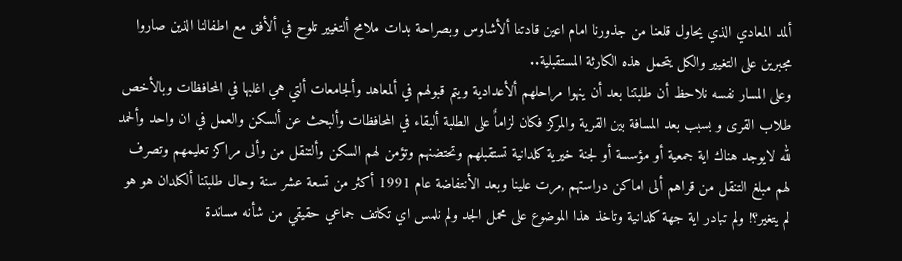ألمد المعادي الذي يحاول قلعنا من جذورنا امام اعين قادتنا ألأشاوس وبصراحة بدات ملامح ألتغيير تلوح في ألأفق مع اطفالنا الذين صاروا مجبرين على التغيير والكل يتحمل هذه الكارثة المستقبلية..
وعلى المسار نفسه نلاحظ أن طلبتنا بعد أن ينهوا مراحلهم ألأعدادية ويتم قبولهم في ألمعاهد وألجامعات ألتي هي اغلبها في المحافظات وبالأخص طلاب القرى و بسبب بعد المسافة بين القرية والمركز فكان لزاماٌ على الطلبة ألبقاء في المحافظات وألبحث عن ألسكن والعمل في ان واحد وألحمد لله لايوجد هناك اية جمعية أو مؤسسة أو لجنة خيرية كلدانية تستقبلهم وتحتضنهم وتؤمن لهم السكن وألتنقل من وألى مراكز تعليمهم وتصرف لهم مبلغ التنقل من قراهم ألى اماكن دراستهم ,مرت علينا وبعد الأنتفاضة عام 1991 أكثر من تسعة عشر سنة وحال طلبتنا ألكلدان هو هو لم يتغير؟! ولم تبادر اية جهة كلدانية وتاخذ هذا الموضوع على محمل الجد ولم نلمس اي تكاتف جماعي حقيقي من شأنه مساندة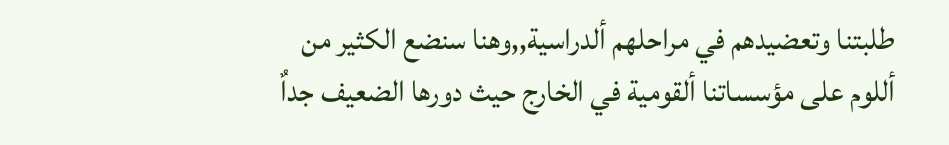طلبتنا وتعضيدهم في مراحلهم ألدراسية,,وهنا سنضع الكثير من أللوم على مؤسساتنا ألقومية في الخارج حيث دورها الضعيف جداٌ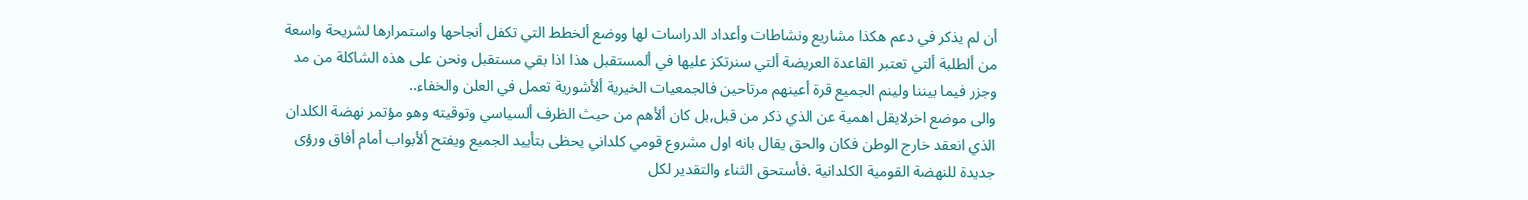أن لم يذكر في دعم هكذا مشاريع ونشاطات وأعداد الدراسات لها ووضع ألخطط التي تكفل أنجاحها واستمرارها لشريحة واسعة من ألطلبة ألتي تعتبر القاعدة العريضة ألتي سنرتكز عليها في ألمستقبل هذا اذا بقي مستقبل ونحن على هذه الشاكلة من مد وجزر فيما بيننا ولينم الجميع قرة أعينهم مرتاحين فالجمعيات الخيرية ألأشورية تعمل في العلن والخفاء..
والى موضع اخرلايقل اهمية عن الذي ذكر من قبل,بل كان ألأهم من حيث الظرف ألسياسي وتوقيته وهو مؤتمر نهضة الكلدان الذي انعقد خارج الوطن فكان والحق يقال بانه اول مشروع قومي كلداني يحظى بتأييد الجميع ويفتح ألأبواب أمام أفاق ورؤى جديدة للنهضة القومية الكلدانية .فأستحق الثناء والتقدير لكل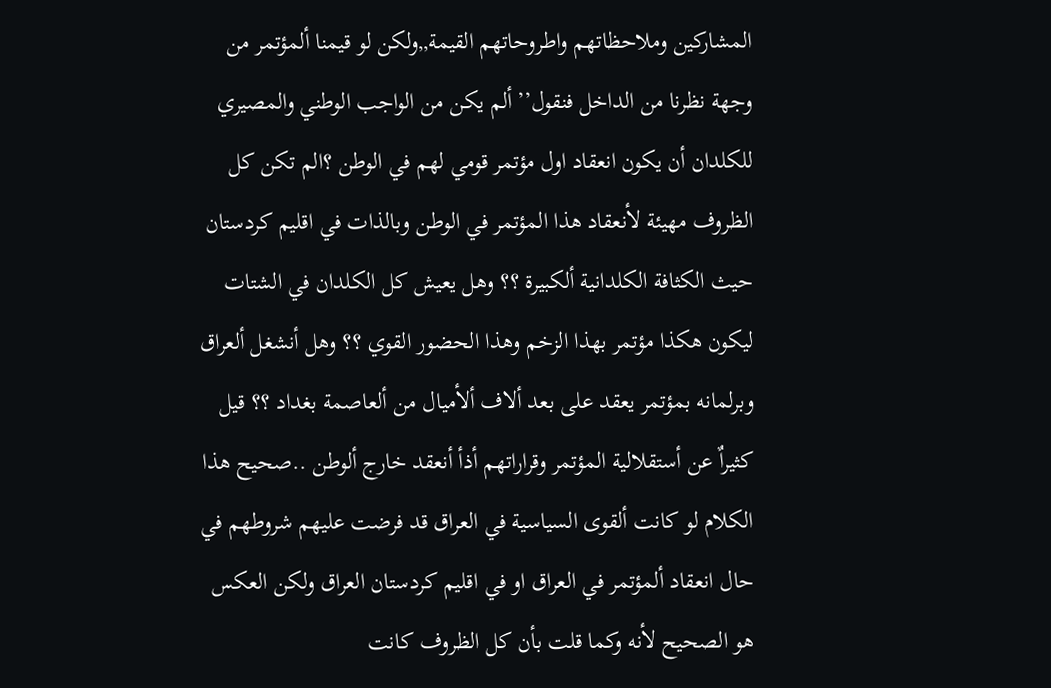المشاركين وملاحظاتهم واطروحاتهم القيمة,,ولكن لو قيمنا ألمؤتمر من وجهة نظرنا من الداخل فنقول’’ ألم يكن من الواجب الوطني والمصيري للكلدان أن يكون انعقاد اول مؤتمر قومي لهم في الوطن ؟الم تكن كل الظروف مهيئة لأنعقاد هذا المؤتمر في الوطن وبالذات في اقليم كردستان حيث الكثافة الكلدانية ألكبيرة ؟؟ وهل يعيش كل الكلدان في الشتات ليكون هكذا مؤتمر بهذا الزخم وهذا الحضور القوي ؟؟ وهل أنشغل ألعراق وبرلمانه بمؤتمر يعقد على بعد ألاف ألأميال من ألعاصمة بغداد ؟؟ قيل كثيراٌ عن أستقلالية المؤتمر وقراراتهم أذأ أنعقد خارج ألوطن ..صحيح هذا الكلام لو كانت ألقوى السياسية في العراق قد فرضت عليهم شروطهم في حال انعقاد ألمؤتمر في العراق او في اقليم كردستان العراق ولكن العكس هو الصحيح لأنه وكما قلت بأن كل الظروف كانت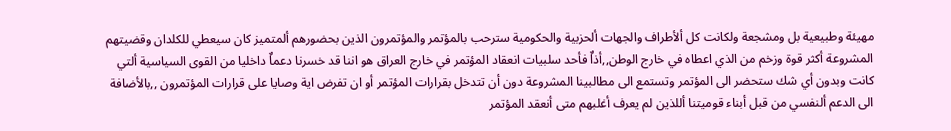مهيئة وطبيعية بل ومشجعة ولكانت كل ألأطراف والجهات ألحزبية والحكومية سترحب بالمؤتمر والمؤتمرون الذين بحضورهم ألمتميز كان سيعطي للكلدان وقضيتهم المشروعة أكثر قوة وزخم من الذي اعطاه في خارج الوطن,,أذاٌ فأحد سلبيات انعقاد المؤتمر في خارج العراق هو اننا قد خسرنا دعماٌ داخليا من القوى السياسية ألتي كانت وبدون أي شك ستحضر الى المؤتمر وتستمع الى مطالبينا المشروعة دون أن تتدخل بقرارات المؤتمر أو ان تفرض اية وصايا على قرارات المؤتمرون ,,بالأضافة الى الدعم ألنفسي من قبل أبناء قوميتنا أللذين لم يعرف أغلبهم متى أنعقد المؤتمر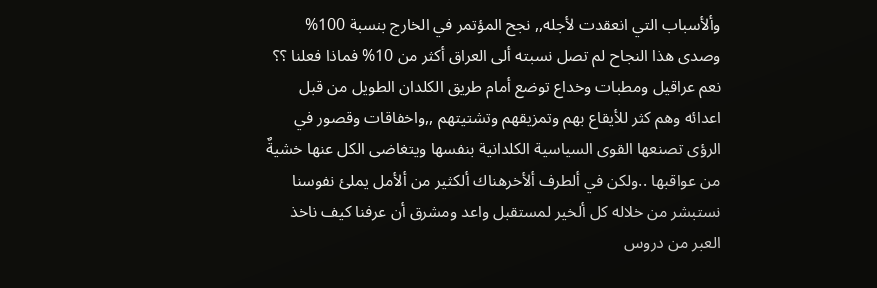وألأسباب التي انعقدت لأجله,, نجح المؤتمر في الخارج بنسبة 100% وصدى هذا النجاح لم تصل نسبته ألى العراق أكثر من 10% فماذا فعلنا ؟؟
نعم عراقيل ومطبات وخداع توضع أمام طريق الكلدان الطويل من قبل اعدائه وهم كثر للأيقاع بهم وتمزيقهم وتشتيتهم ,,واخفاقات وقصور في الرؤى تصنعها القوى السياسية الكلدانية بنفسها ويتغاضى الكل عنها خشيةٌ من عواقبها ..ولكن في ألطرف ألأخرهناك ألكثير من ألأمل يملئ نفوسنا نستبشر من خلاله كل ألخير لمستقبل واعد ومشرق أن عرفنا كيف ناخذ العبر من دروس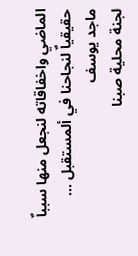الماضي واخفاقاته لنجعل منها سبباٌ حقيقياٌ لنجاحنا في ألمستقبل ...
ماجد يوسف
لجنة محلية صبنا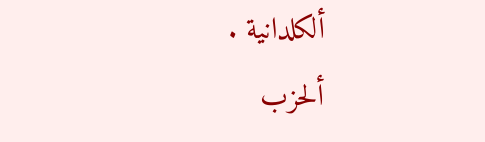ألكلدانية .
ألحزب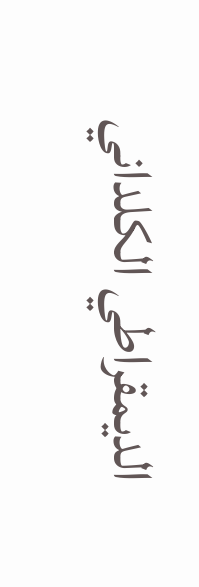الديمقراطي الكلداني